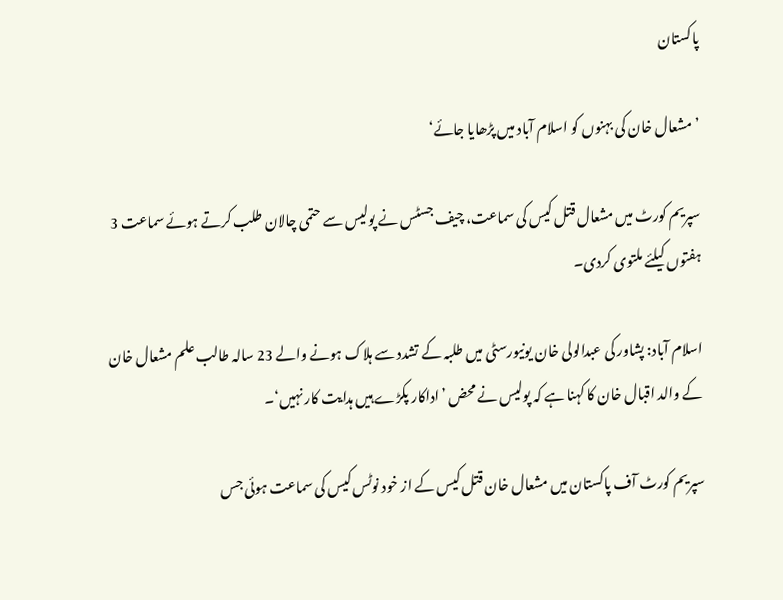پاکستان

’مشعال خان کی بہنوں کو اسلام آباد میں پڑھایا جائے‘

سپریم کورٹ میں مشعال قتل کیس کی سماعت، چیف جسٹس نے پولیس سے حتمی چالان طلب کرتے ہوئے سماعت 3 ہفتوں کیلئے ملتوی کردی۔

اسلام آباد: پشاور کی عبدالولی خان یونیورسٹی میں طلبہ کے تشدد سے ہلاک ہونے والے 23 سالہ طالب علم مشعال خان کے والد اقبال خان کا کہنا ہے کہ پولیس نے محض ’اداکار پکڑے ہیں ہدایت کار نہیں‘۔

سپریم کورٹ آف پاکستان میں مشعال خان قتل کیس کے از خود نوٹس کیس کی سماعت ہوئی جس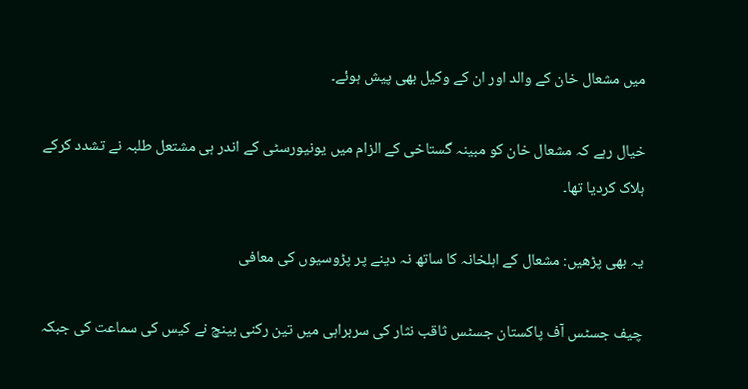میں مشعال خان کے والد اور ان کے وکیل بھی پیش ہوئے۔

خیال رہے کہ مشعال خان کو مبینہ گستاخی کے الزام میں یونیورسٹی کے اندر ہی مشتعل طلبہ نے تشدد کرکے ہلاک کردیا تھا۔

یہ بھی پڑھیں: مشعال کے اہلخانہ کا ساتھ نہ دینے پر پڑوسیوں کی معافی

چیف جسٹس آف پاکستان جسٹس ثاقب نثار کی سربراہی میں تین رکنی بینچ نے کیس کی سماعت کی جبکہ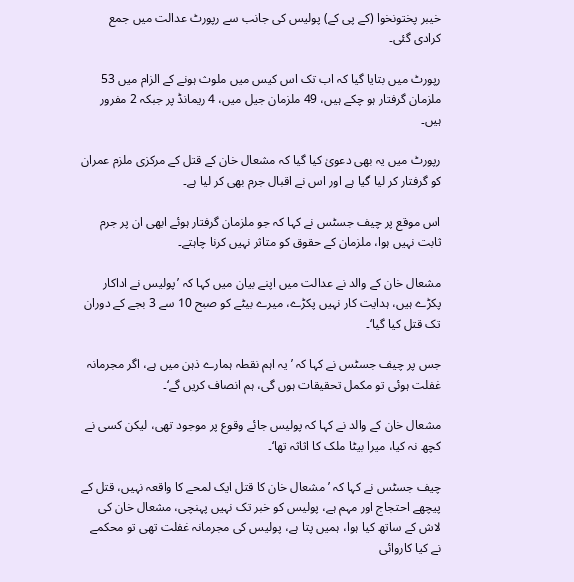خیبر پختونخوا (کے پی کے) پولیس کی جانب سے رپورٹ عدالت میں جمع کرادی گئی۔

رپورٹ میں بتایا گیا کہ اب تک اس کیس میں ملوث ہونے کے الزام میں 53 ملزمان گرفتار ہو چکے ہیں، 49 ملزمان جیل میں، 4 ریمانڈ پر جبکہ 2 مفرور ہیں۔

رپورٹ میں یہ بھی دعویٰ کیا گیا کہ مشعال خان کے قتل کے مرکزی ملزم عمران کو گرفتار کر لیا گیا ہے اور اس نے اقبال جرم بھی کر لیا ہے۔

اس موقع پر چیف جسٹس نے کہا کہ جو ملزمان گرفتار ہوئے ابھی ان پر جرم ثابت نہیں ہوا، ملزمان کے حقوق کو متاثر نہیں کرنا چاہتے۔

مشعال خان کے والد نے عدالت میں اپنے بیان میں کہا کہ ’پولیس نے اداکار پکڑے ہیں، ہدایت کار نہیں پکڑے، میرے بیٹے کو صبح 10 سے 3 بجے کے دوران تک قتل کیا گیا‘۔

جس پر چیف جسٹس نے کہا کہ ’یہ اہم نقطہ ہمارے ذہن میں ہے، اگر مجرمانہ غفلت ہوئی تو مکمل تحقیقات ہوں گی، ہم انصاف کریں گے‘۔

مشعال خان کے والد نے کہا کہ پولیس جائے وقوع پر موجود تھی، لیکن کسی نے کچھ نہ کیا، میرا بیٹا ملک کا اثاثہ تھا‘۔

چیف جسٹس نے کہا کہ ’مشعال خان کا قتل ایک لمحے کا واقعہ نہیں، قتل کے پیچھے احتجاج اور مہم ہے، پولیس کو خبر تک نہیں پہنچی، مشعال خان کی لاش کے ساتھ کیا ہوا، ہمیں پتا ہے، پولیس کی مجرمانہ غفلت تھی تو محکمے نے کیا کاروائی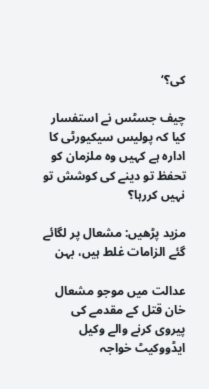کی؟‘

چیف جسٹس نے استفسار کیا کہ پولیس سیکیورٹی کا ادارہ ہے کہیں وہ ملزمان کو تحفظ تو دینے کی کوشش تو نہیں کررہا؟

مزید پڑھیں: مشعال پر لگائے گئے الزامات غلط ہیں، بہن

عدالت میں موجو مشعال خان قتل کے مقدمے کی پیروی کرنے والے وکیل ایڈووکیٹ خواجہ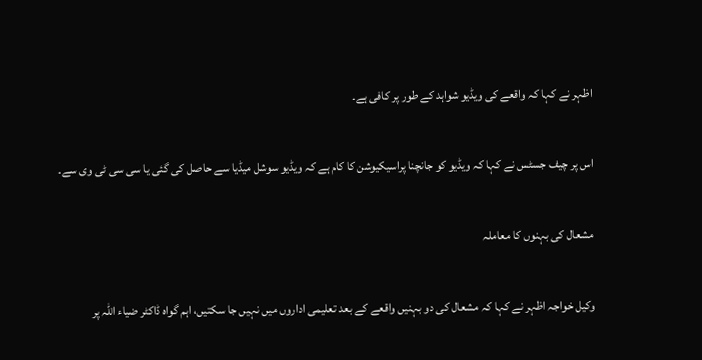اظہر نے کہا کہ واقعے کی ویڈیو شواہد کے طور پر کافی ہے۔

اس پر چیف جسٹس نے کہا کہ ویڈیو کو جانچنا پراسیکیوشن کا کام ہے کہ ویڈیو سوشل میڈیا سے حاصل کی گئی یا سی سی ٹی وی سے۔

مشعال کی بہنوں کا معاملہ

وکیل خواجہ اظہر نے کہا کہ مشعال کی دو بہنیں واقعے کے بعد تعلیمی اداروں میں نہیں جا سکتیں، اہم گواہ ڈاکٹر ضیاء اللہ پر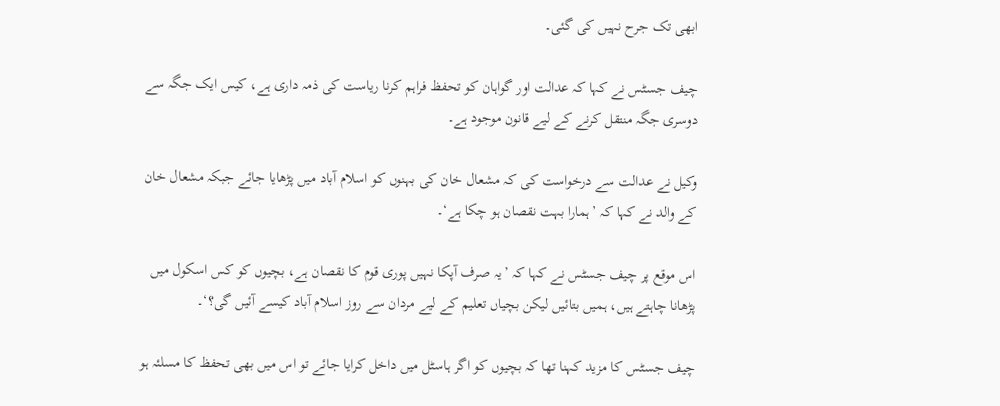ابھی تک جرح نہیں کی گئی۔

چیف جسٹس نے کہا کہ عدالت اور گواہان کو تحفظ فراہم کرنا ریاست کی ذمہ داری ہے، کیس ایک جگہ سے دوسری جگہ منتقل کرنے کے لیے قانون موجود ہے۔

وکیل نے عدالت سے درخواست کی کہ مشعال خان کی بہنوں کو اسلام آباد میں پڑھایا جائے جبکہ مشعال خان کے والد نے کہا کہ ’ہمارا بہت نقصان ہو چکا ہے‘۔

اس موقع پر چیف جسٹس نے کہا کہ ’یہ صرف آپکا نہیں پوری قوم کا نقصان ہے، بچیوں کو کس اسکول میں پڑھانا چاہتے ہیں، ہمیں بتائیں لیکن بچیاں تعلیم کے لیے مردان سے روز اسلام آباد کیسے آئیں گی؟‘۔

چیف جسٹس کا مزید کہنا تھا کہ بچیوں کو اگر ہاسٹل میں داخل کرایا جائے تو اس میں بھی تحفظ کا مسلئہ ہو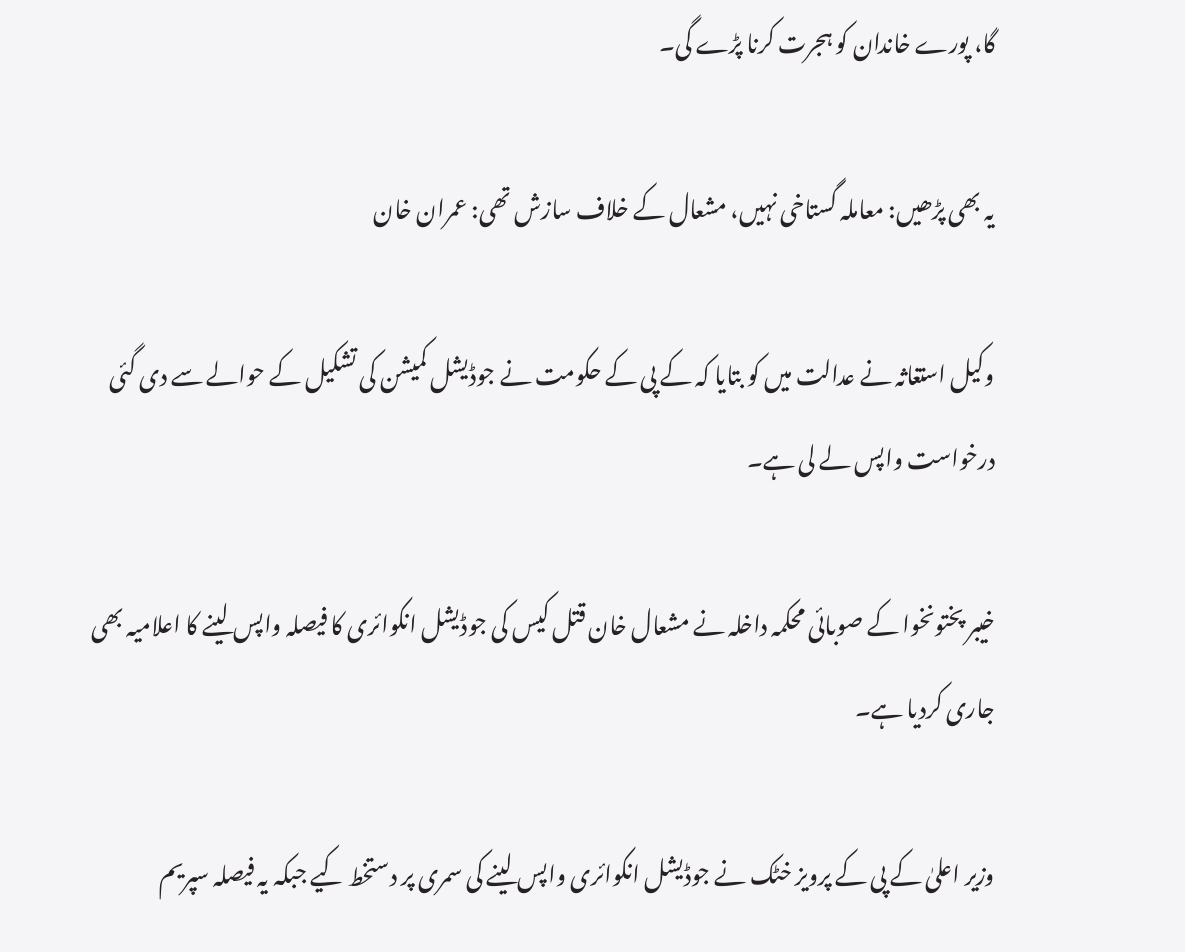گا، پورے خاندان کو ہجرت کرنا پڑے گی۔

یہ بھی پڑھیں: معاملہ گستاخی نہیں، مشعال کے خلاف سازش تھی: عمران خان

وکیل استغاثہ نے عدالت میں کو بتایا کہ کے پی کے حکومت نے جوڈیشل کمیشن کی تشکیل کے حوالے سے دی گئی درخواست واپس لے لی ہے۔

خیبر پختونخوا کے صوبائی محکمہ داخلہ نے مشعال خان قتل کیس کی جوڈیشل انکوائری کا فیصلہ واپس لینے کا اعلامیہ بھی جاری کردیا ہے۔

وزیر اعلیٰ کے پی کے پرویز خٹک نے جوڈیشل انکوائری واپس لینے کی سمری پر دستخط کیے جبکہ یہ فیصلہ سپریم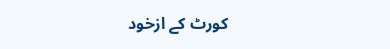کورٹ کے ازخود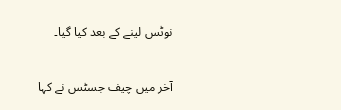نوٹس لینے کے بعد کیا گیا۔

آخر میں چیف جسٹس نے کہا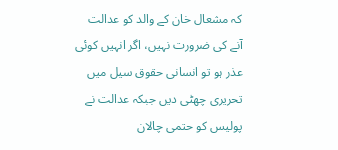کہ مشعال خان کے والد کو عدالت آنے کی ضرورت نہیں، اگر انہیں کوئی عذر ہو تو انسانی حقوق سیل میں تحریری چھٹی دیں جبکہ عدالت نے پولیس کو حتمی چالان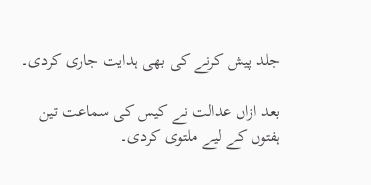جلد پیش کرنے کی بھی ہدایت جاری کردی۔

بعد ازاں عدالت نے کیس کی سماعت تین ہفتوں کے لیے ملتوی کردی۔